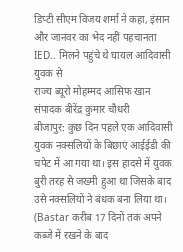डिप्टी सीएम विजय शर्मा ने कहा, इंसान और जानवर का भेद नहीं पहचानता IED.. मिलने पहुंचे थे घायल आदिवासी युवक से
राज्य ब्यूरो मोहम्मद आसिफ खान संपादक बीरेंद्र कुमार चौधरी
बीजापुर: कुछ दिन पहले एक आदिवासी युवक नक्सलियों के बिछाएं आईईडी की चपेट में आ गया था। इस हादसे में युवक बुरी तरह से जख्मी हुआ था जिसके बाद उसे नक्सलियों ने बंधक बना लिया था। (Bastar करीब 17 दिनों तक अपने कब्जे में रखने के बाद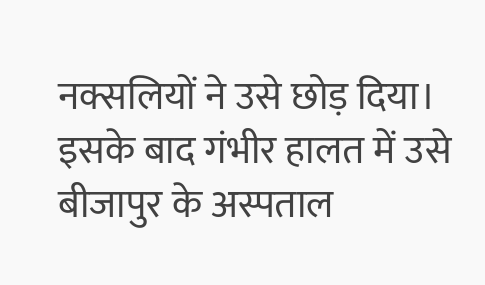नक्सलियों ने उसे छोड़ दिया। इसके बाद गंभीर हालत में उसे बीजापुर के अस्पताल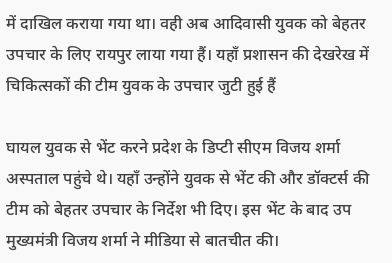में दाखिल कराया गया था। वही अब आदिवासी युवक को बेहतर उपचार के लिए रायपुर लाया गया हैं। यहाँ प्रशासन की देखरेख में चिकित्सकों की टीम युवक के उपचार जुटी हुई हैं

घायल युवक से भेंट करने प्रदेश के डिप्टी सीएम विजय शर्मा अस्पताल पहुंचे थे। यहाँ उन्होंने युवक से भेंट की और डॉक्टर्स की टीम को बेहतर उपचार के निर्देश भी दिए। इस भेंट के बाद उप मुख्यमंत्री विजय शर्मा ने मीडिया से बातचीत की।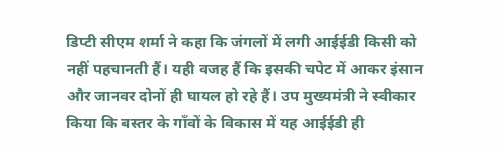डिप्टी सीएम शर्मा ने कहा कि जंगलों में लगी आईईडी किसी को नहीं पहचानती हैं। यही वजह हैं कि इसकी चपेट में आकर इंसान और जानवर दोनों ही घायल हो रहे हैं। उप मुख्यमंत्री ने स्वीकार किया कि बस्तर के गाँवों के विकास में यह आईईडी ही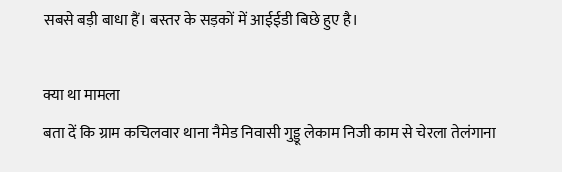सबसे बड़ी बाधा हैं। बस्तर के सड़कों में आईईडी बिछे हुए है।

क्या था मामला
बता दें कि ग्राम कचिलवार थाना नैमेड निवासी गुड्डू लेकाम निजी काम से चेरला तेलंगाना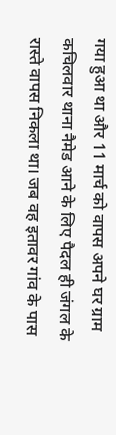गया हुआ था और 11 मार्च को वापस अपने घर ग्राम कचिलवार थाना नैमेड आने के लिए पैदल ही जंगल के रास्ते वापस निकला था। जब वह इतावर गांव के पास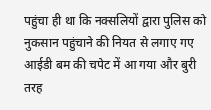पहुंचा ही था कि नक्सलियों द्वारा पुलिस को नुकसान पहुंचाने की नियत से लगाए गए आईडी बम की चपेट में आ गया और बुरी तरह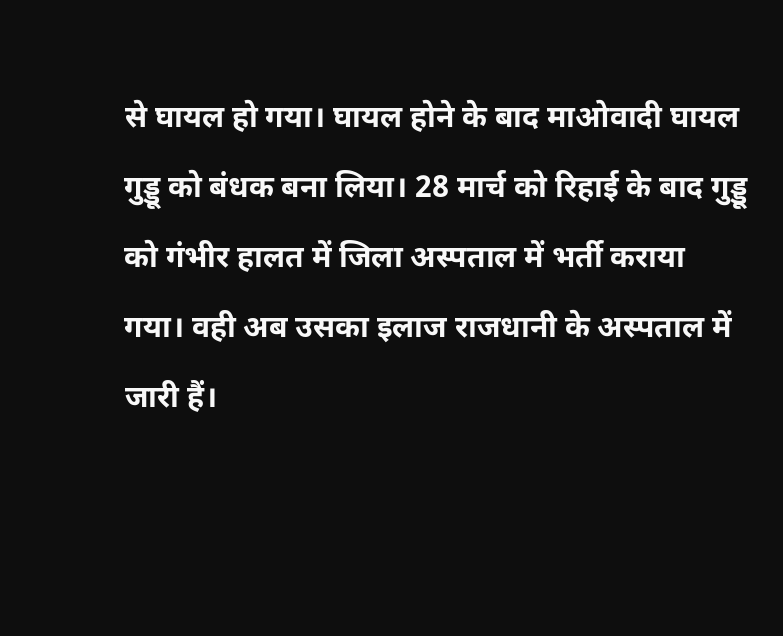से घायल हो गया। घायल होने के बाद माओवादी घायल गुड्डू को बंधक बना लिया। 28 मार्च को रिहाई के बाद गुड्डू को गंभीर हालत में जिला अस्पताल में भर्ती कराया गया। वही अब उसका इलाज राजधानी के अस्पताल में जारी हैं।